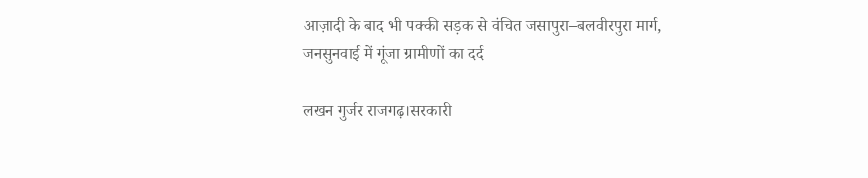आज़ादी के बाद भी पक्की सड़क से वंचित जसापुरा–बलवीरपुरा मार्ग, जनसुनवाई में गूंजा ग्रामीणों का दर्द

लखन गुर्जर राजगढ़।सरकारी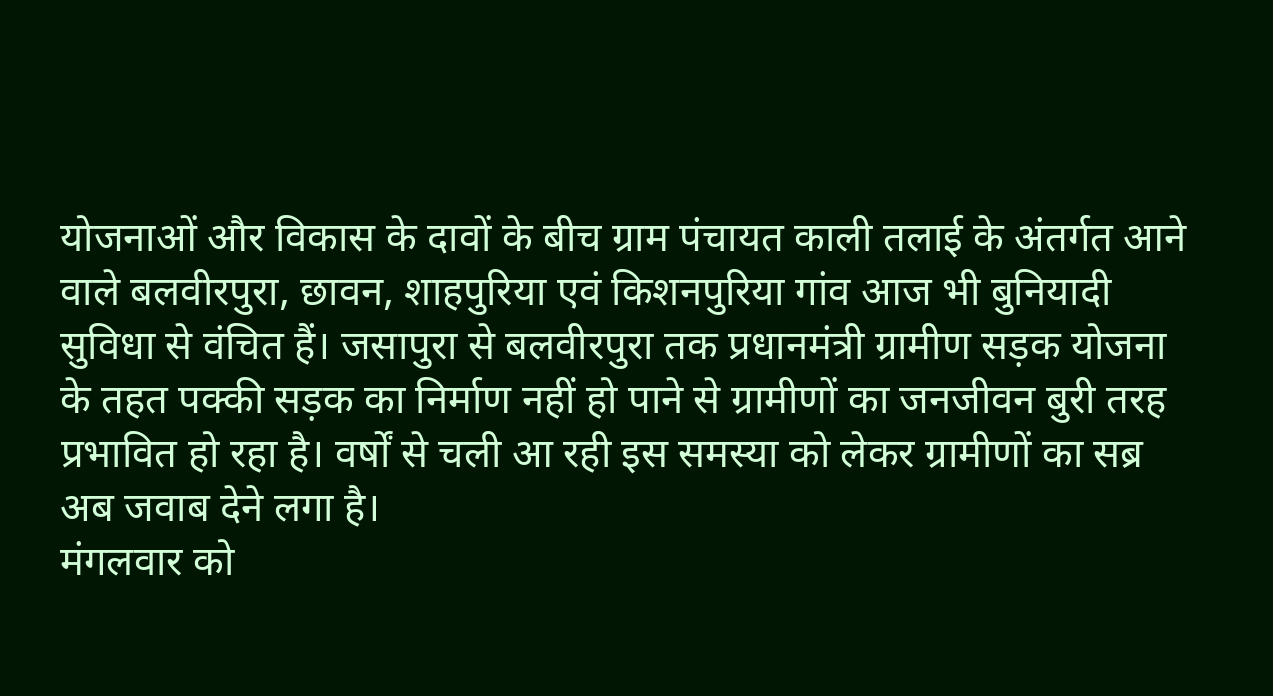योजनाओं और विकास के दावों के बीच ग्राम पंचायत काली तलाई के अंतर्गत आने वाले बलवीरपुरा, छावन, शाहपुरिया एवं किशनपुरिया गांव आज भी बुनियादी सुविधा से वंचित हैं। जसापुरा से बलवीरपुरा तक प्रधानमंत्री ग्रामीण सड़क योजना के तहत पक्की सड़क का निर्माण नहीं हो पाने से ग्रामीणों का जनजीवन बुरी तरह प्रभावित हो रहा है। वर्षों से चली आ रही इस समस्या को लेकर ग्रामीणों का सब्र अब जवाब देने लगा है।
मंगलवार को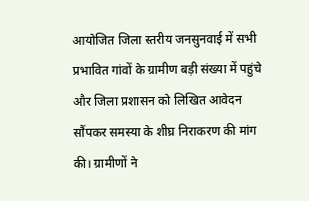आयोजित जिला स्तरीय जनसुनवाई में सभी प्रभावित गांवों के ग्रामीण बड़ी संख्या में पहुंचे और जिला प्रशासन को लिखित आवेदन सौंपकर समस्या के शीघ्र निराकरण की मांग की। ग्रामीणों ने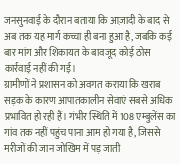जनसुनवाई के दौरान बताया कि आज़ादी के बाद से अब तक यह मार्ग कच्चा ही बना हुआ है, जबकि कई बार मांग और शिकायत के बावजूद कोई ठोस कार्रवाई नहीं की गई।
ग्रामीणों ने प्रशासन को अवगत कराया कि खराब सड़क के कारण आपातकालीन सेवाएं सबसे अधिक प्रभावित हो रही हैं। गंभीर स्थिति में 108 एम्बुलेंस का गांव तक नहीं पहुंच पाना आम हो गया है, जिससे मरीजों की जान जोखिम में पड़ जाती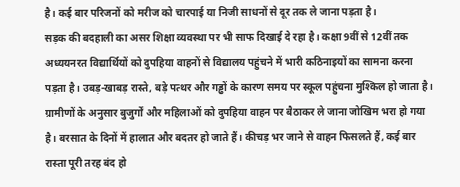है। कई बार परिजनों को मरीज को चारपाई या निजी साधनों से दूर तक ले जाना पड़ता है।
सड़क की बदहाली का असर शिक्षा व्यवस्था पर भी साफ दिखाई दे रहा है। कक्षा 9वीं से 12वीं तक अध्ययनरत विद्यार्थियों को दुपहिया वाहनों से विद्यालय पहुंचने में भारी कठिनाइयों का सामना करना पड़ता है। उबड़-खाबड़ रास्ते, बड़े पत्थर और गड्ढों के कारण समय पर स्कूल पहुंचना मुश्किल हो जाता है।
ग्रामीणों के अनुसार बुजुर्गों और महिलाओं को दुपहिया वाहन पर बैठाकर ले जाना जोखिम भरा हो गया है। बरसात के दिनों में हालात और बदतर हो जाते हैं। कीचड़ भर जाने से वाहन फिसलते हैं, कई बार रास्ता पूरी तरह बंद हो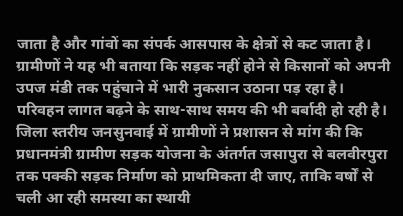जाता है और गांवों का संपर्क आसपास के क्षेत्रों से कट जाता है।
ग्रामीणों ने यह भी बताया कि सड़क नहीं होने से किसानों को अपनी उपज मंडी तक पहुंचाने में भारी नुकसान उठाना पड़ रहा है। परिवहन लागत बढ़ने के साथ-साथ समय की भी बर्बादी हो रही है।
जिला स्तरीय जनसुनवाई में ग्रामीणों ने प्रशासन से मांग की कि प्रधानमंत्री ग्रामीण सड़क योजना के अंतर्गत जसापुरा से बलवीरपुरा तक पक्की सड़क निर्माण को प्राथमिकता दी जाए, ताकि वर्षों से चली आ रही समस्या का स्थायी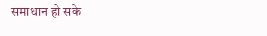समाधान हो सके